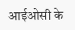आईओसी के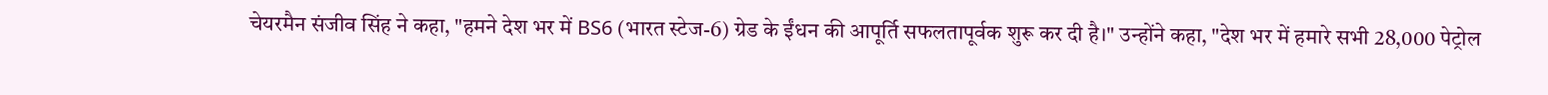चेयरमैन संजीव सिंह ने कहा, "हमने देश भर में BS6 (भारत स्टेज-6) ग्रेड के ईंधन की आपूर्ति सफलतापूर्वक शुरू कर दी है।" उन्होंने कहा, "देश भर में हमारे सभी 28,000 पेट्रोल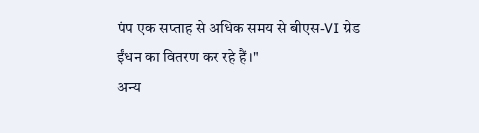पंप एक सप्ताह से अधिक समय से बीएस-VI ग्रेड ईंधन का वितरण कर रहे हैं।"
अन्य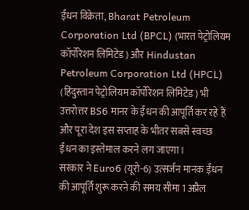ईंधन विक्रेता, Bharat Petroleum Corporation Ltd (BPCL) (भारत पेट्रोलियम कॉर्पोरेशन लिमिटेड) और Hindustan Petroleum Corporation Ltd (HPCL) (हिंदुस्तान पेट्रोलियम कॉर्पोरेशन लिमिटेड) भी उत्तरोत्तर BS6 मानर के ईंधन की आपूर्ति कर रहे हैं और पूरा देश इस सप्ताह के भीतर सबसे स्वच्छ ईंधन का इस्तेमाल करने लग जाएगा।
सरकार ने Euro6 (यूरो-6) उत्सर्जन मानक ईंधन की आपूर्ति शुरू करने की समय सीमा 1 अप्रैल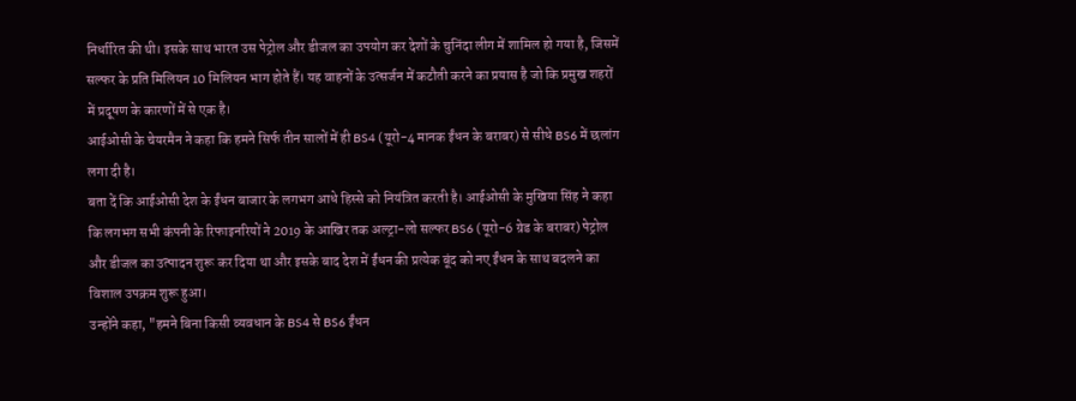निर्धारित की थी। इसके साथ भारत उस पेट्रोल और डीजल का उपयोग कर देशों के चुनिंदा लीग में शामिल हो गया है, जिसमें सल्फर के प्रति मिलियन 10 मिलियन भाग होते हैं। यह वाहनों के उत्सर्जन में कटौती करने का प्रयास है जो कि प्रमुख शहरों में प्रदूषण के कारणों में से एक है।
आईओसी के चेयरमैन ने कहा कि हमने सिर्फ तीन सालों में ही BS4 (यूरो-4 मानक ईंधन के बराबर) से सीधे BS6 में छलांग लगा दी है।
बता दें कि आईओसी देश के ईंधन बाजार के लगभग आधे हिस्से को नियंत्रित करती है। आईओसी के मुखिया सिंह ने कहा कि लगभग सभी कंपनी के रिफाइनरियों ने 2019 के आखिर तक अल्ट्रा-लो सल्फर BS6 (यूरो-6 ग्रेड के बराबर) पेट्रोल और डीजल का उत्पादन शुरू कर दिया था और इसके बाद देश में ईंधन की प्रत्येक बूंद को नए ईंधन के साथ बदलने का विशाल उपक्रम शुरू हुआ।
उन्होंने कहा, "हमने बिना किसी व्यवधान के BS4 से BS6 ईंधन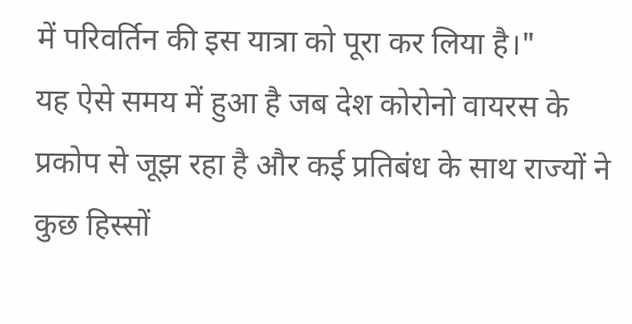में परिवर्तिन की इस यात्रा को पूरा कर लिया है।"
यह ऐसे समय में हुआ है जब देश कोरोनो वायरस के प्रकोप से जूझ रहा है और कई प्रतिबंध के साथ राज्यों ने कुछ हिस्सों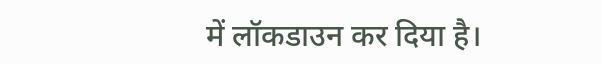में लॉकडाउन कर दिया है।